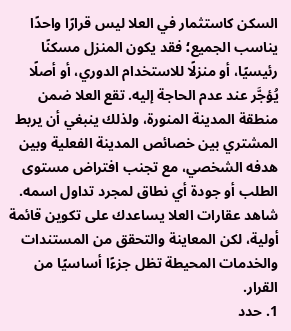السكن كاستثمار في العلا ليس قرارًا واحدًا يناسب الجميع؛ فقد يكون المنزل مسكنًا رئيسيًا، أو منزلًا للاستخدام الدوري، أو أصلًا يُؤجَّر عند عدم الحاجة إليه. تقع العلا ضمن منطقة المدينة المنورة، ولذلك ينبغي أن يربط المشتري بين خصائص المدينة الفعلية وبين هدفه الشخصي، مع تجنب افتراض مستوى الطلب أو جودة أي نطاق لمجرد تداول اسمه. شاهد عقارات العلا يساعدك على تكوين قائمة أولية، لكن المعاينة والتحقق من المستندات والخدمات المحيطة تظل جزءًا أساسيًا من القرار.
1. حدد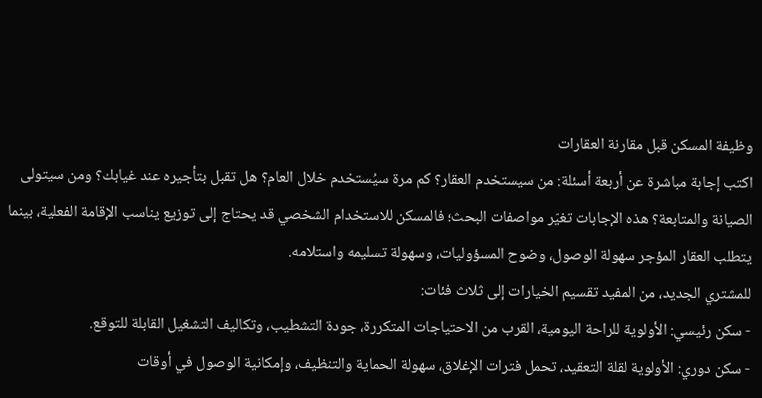وظيفة المسكن قبل مقارنة العقارات
اكتب إجابة مباشرة عن أربعة أسئلة: من سيستخدم العقار؟ كم مرة سيُستخدم خلال العام؟ هل تقبل بتأجيره عند غيابك؟ ومن سيتولى الصيانة والمتابعة؟ هذه الإجابات تغيّر مواصفات البحث؛ فالمسكن للاستخدام الشخصي قد يحتاج إلى توزيع يناسب الإقامة الفعلية، بينما يتطلب العقار المؤجر سهولة الوصول، وضوح المسؤوليات، وسهولة تسليمه واستلامه.
للمشتري الجديد، من المفيد تقسيم الخيارات إلى ثلاث فئات:
- سكن رئيسي: الأولوية للراحة اليومية، القرب من الاحتياجات المتكررة، جودة التشطيب، وتكاليف التشغيل القابلة للتوقع.
- سكن دوري: الأولوية لقلة التعقيد، تحمل فترات الإغلاق، سهولة الحماية والتنظيف، وإمكانية الوصول في أوقات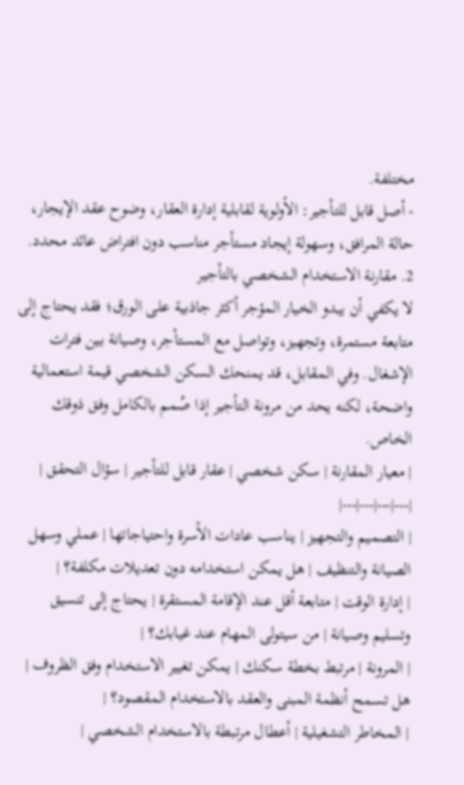مختلفة.
- أصل قابل للتأجير: الأولوية لقابلية إدارة العقار، وضوح عقد الإيجار، حالة المرافق، وسهولة إيجاد مستأجر مناسب دون افتراض عائد محدد.
2. مقارنة الاستخدام الشخصي بالتأجير
لا يكفي أن يبدو الخيار المؤجر أكثر جاذبية على الورق؛ فقد يحتاج إلى متابعة مستمرة، وتجهيز، وتواصل مع المستأجر، وصيانة بين فترات الإشغال. وفي المقابل، قد يمنحك السكن الشخصي قيمة استعمالية واضحة، لكنه يحد من مرونة التأجير إذا صُمم بالكامل وفق ذوقك الخاص.
| معيار المقارنة | سكن شخصي | عقار قابل للتأجير | سؤال التحقق |
|---|---|---|---|
| التصميم والتجهيز | يناسب عادات الأسرة واحتياجاتها | عملي وسهل الصيانة والتنظيف | هل يمكن استخدامه دون تعديلات مكلفة؟ |
| إدارة الوقت | متابعة أقل عند الإقامة المستقرة | يحتاج إلى تنسيق وتسليم وصيانة | من سيتولى المهام عند غيابك؟ |
| المرونة | مرتبط بخطة سكنك | يمكن تغيير الاستخدام وفق الظروف | هل تسمح أنظمة المبنى والعقد بالاستخدام المقصود؟ |
| المخاطر التشغيلية | أعطال مرتبطة بالاستخدام الشخصي |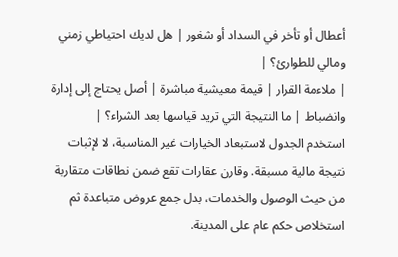أعطال أو تأخر في السداد أو شغور | هل لديك احتياطي زمني ومالي للطوارئ؟ |
| ملاءمة القرار | قيمة معيشية مباشرة | أصل يحتاج إلى إدارة وانضباط | ما النتيجة التي تريد قياسها بعد الشراء؟ |
استخدم الجدول لاستبعاد الخيارات غير المناسبة، لا لإثبات نتيجة مالية مسبقة. وقارن عقارات تقع ضمن نطاقات متقاربة من حيث الوصول والخدمات، بدل جمع عروض متباعدة ثم استخلاص حكم عام على المدينة.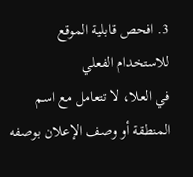3. افحص قابلية الموقع للاستخدام الفعلي
في العلا، لا تتعامل مع اسم المنطقة أو وصف الإعلان بوصفه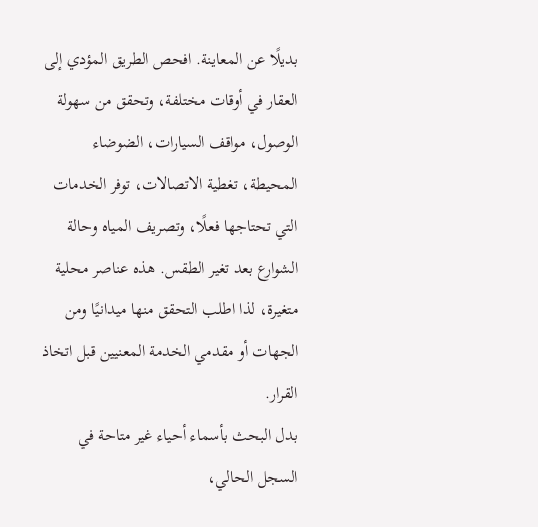بديلًا عن المعاينة. افحص الطريق المؤدي إلى العقار في أوقات مختلفة، وتحقق من سهولة الوصول، مواقف السيارات، الضوضاء المحيطة، تغطية الاتصالات، توفر الخدمات التي تحتاجها فعلًا، وتصريف المياه وحالة الشوارع بعد تغير الطقس. هذه عناصر محلية متغيرة، لذا اطلب التحقق منها ميدانيًا ومن الجهات أو مقدمي الخدمة المعنيين قبل اتخاذ القرار.
بدل البحث بأسماء أحياء غير متاحة في السجل الحالي،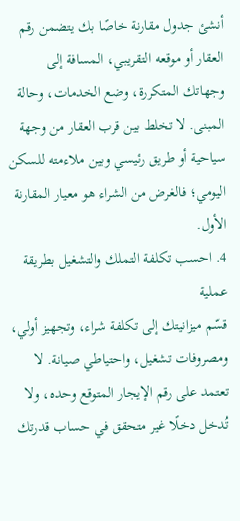أنشئ جدول مقارنة خاصًا بك يتضمن رقم العقار أو موقعه التقريبي، المسافة إلى وجهاتك المتكررة، وضع الخدمات، وحالة المبنى. لا تخلط بين قرب العقار من وجهة سياحية أو طريق رئيسي وبين ملاءمته للسكن اليومي؛ فالغرض من الشراء هو معيار المقارنة الأول.
4. احسب تكلفة التملك والتشغيل بطريقة عملية
قسّم ميزانيتك إلى تكلفة شراء، وتجهيز أولي، ومصروفات تشغيل، واحتياطي صيانة. لا تعتمد على رقم الإيجار المتوقع وحده، ولا تُدخل دخلًا غير متحقق في حساب قدرتك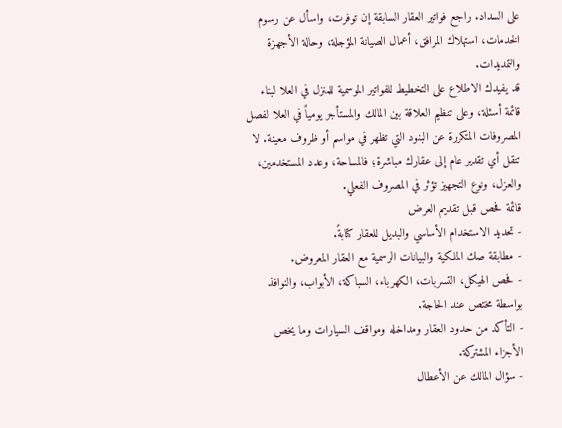على السداد. راجع فواتير العقار السابقة إن توفرت، واسأل عن رسوم الخدمات، استهلاك المرافق، أعمال الصيانة المؤجلة، وحالة الأجهزة والتمديدات.
قد يفيدك الاطلاع على التخطيط للفواتير الموسمية للمنزل في العلا لبناء قائمة أسئلة، وعلى تنظيم العلاقة بين المالك والمستأجر يومياً في العلا لفصل المصروفات المتكررة عن البنود التي تظهر في مواسم أو ظروف معينة. لا تنقل أي تقدير عام إلى عقارك مباشرة؛ فالمساحة، وعدد المستخدمين، والعزل، ونوع التجهيز تؤثر في المصروف الفعلي.
قائمة فحص قبل تقديم العرض
- تحديد الاستخدام الأساسي والبديل للعقار كتابةً.
- مطابقة صك الملكية والبيانات الرسمية مع العقار المعروض.
- فحص الهيكل، التسربات، الكهرباء، السباكة، الأبواب، والنوافذ بواسطة مختص عند الحاجة.
- التأكد من حدود العقار ومداخله ومواقف السيارات وما يخص الأجزاء المشتركة.
- سؤال المالك عن الأعطال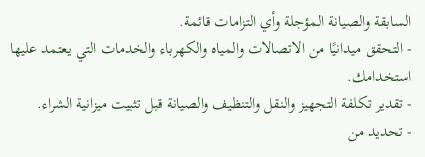السابقة والصيانة المؤجلة وأي التزامات قائمة.
- التحقق ميدانيًا من الاتصالات والمياه والكهرباء والخدمات التي يعتمد عليها استخدامك.
- تقدير تكلفة التجهيز والنقل والتنظيف والصيانة قبل تثبيت ميزانية الشراء.
- تحديد من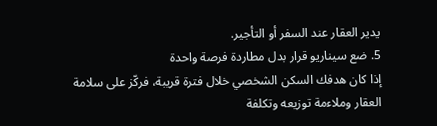يدير العقار عند السفر أو التأجير.
5. ضع سيناريو قرار بدل مطاردة فرصة واحدة
إذا كان هدفك السكن الشخصي خلال فترة قريبة، فركّز على سلامة العقار وملاءمة توزيعه وتكلفة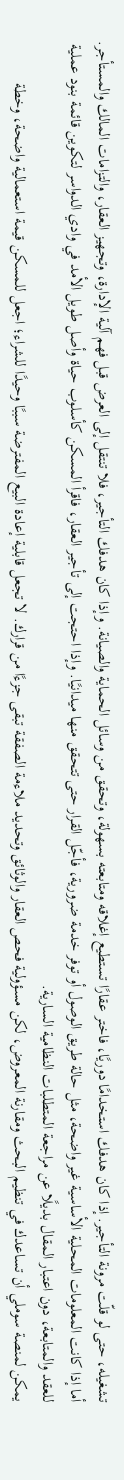تشغيله، حتى لو قلّت مرونة التأجير. إذا كان هدفك استخدامًا دوريًا، فاختر عقارًا تستطيع إغلاقه ومتابعته بسهولة، وتحقق من وسائل الحماية والصيانة. وإذا كان هدفك التأجير، فلا تنتقل إلى العرض قبل فهم آلية الإدارة، وتجهيز العقار، والتزامات المالك والمستأجر.
أما إذا كانت المعلومات المحلية الأساسية غير واضحة، مثل حالة طريق الوصول أو توفر خدمة ضرورية، فأجّل القرار حتى تتحقق منها ميدانيًا. وإذا احتجت إلى تأجير العقار، فاقرأ المسكن كأسلوب حياة وأصل طويل الأمد في وادي الدواسر لتكوين قائمة بنود عملية للعقد والمتابعة، دون اعتبار المقال بديلًا عن مراجعة المتطلبات النظامية السارية.
يمكن لمنصة سوملي أن تساعدك في تنظيم البحث ومقارنة المعروض، لكن مسؤولية فحص العقار والوثائق وتحديد ملاءمة الصفقة تبقى جزءًا من قرارك. لا تجعل قابلية إعادة البيع المفترضة سببًا وحيدًا للشراء؛ اجعل للمسكن قيمة استعمالية واضحة، وخطة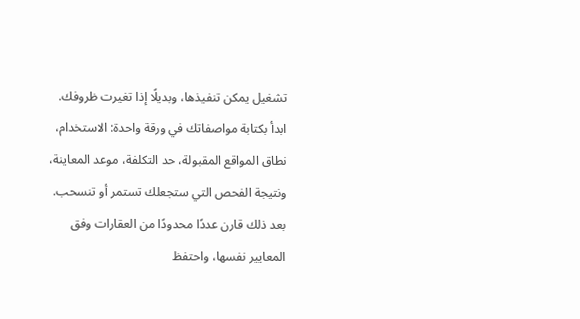تشغيل يمكن تنفيذها، وبديلًا إذا تغيرت ظروفك.
ابدأ بكتابة مواصفاتك في ورقة واحدة: الاستخدام، نطاق المواقع المقبولة، حد التكلفة، موعد المعاينة، ونتيجة الفحص التي ستجعلك تستمر أو تنسحب. بعد ذلك قارن عددًا محدودًا من العقارات وفق المعايير نفسها، واحتفظ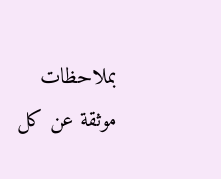بملاحظات موثقة عن كل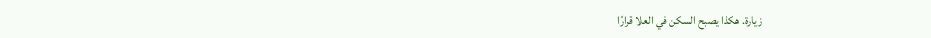زيارة. هكذا يصبح السكن في العلا قرارًا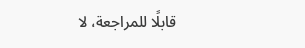قابلًا للمراجعة، لا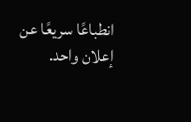انطباعًا سريعًا عن إعلان واحد.